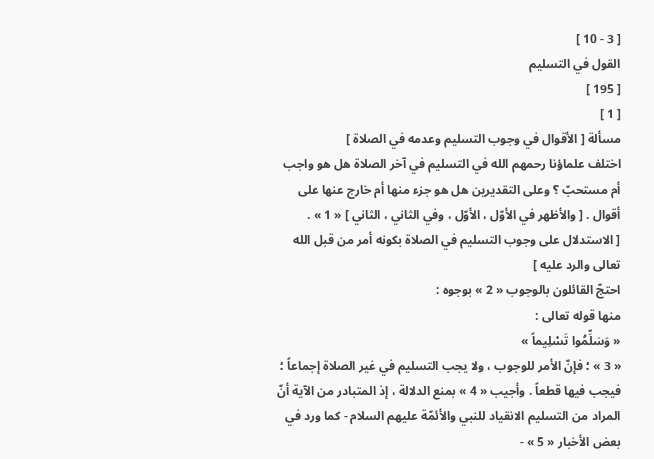[ 3 - 10 ]
القول في التسليم
[ 195 ]
[ 1 ]
مسألة [ الأقوال في وجوب التسليم وعدمه في الصلاة ]
اختلف علماؤنا رحمهم الله في التسليم في آخر الصلاة هل هو واجب أم مستحبّ ؟ وعلى التقديرين هل هو جزء منها أم خارج عنها على أقوال . [ والأظهر في الأوّل ، الأوّل ، وفي الثاني ، الثاني ] « 1 » .
[ الاستدلال على وجوب التسليم في الصلاة بكونه أمر من قبل الله تعالى والرد عليه ]
احتجّ القائلون بالوجوب « 2 » بوجوه :
منها قوله تعالى :
« وَسَلِّمُوا تَسْلِيماً »
« 3 » ؛ فإنّ الأمر للوجوب ، ولا يجب التسليم في غير الصلاة إجماعاً ؛ فيجب فيها قطعاً . وأجيب « 4 » بمنع الدلالة ، إذ المتبادر من الآية أنّ المراد من التسليم الانقياد للنبي والأئمّة عليهم السلام - كما ورد في بعض الأخبار « 5 » -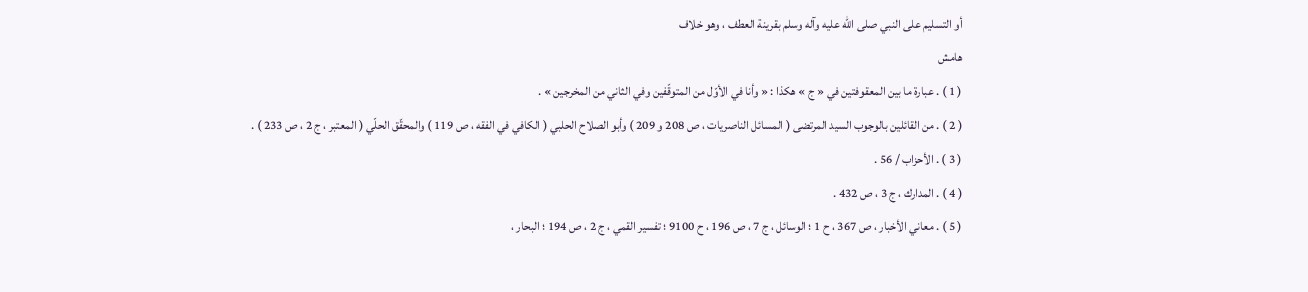أو التسليم على النبي صلى الله عليه وآله وسلم بقرينة العطف ، وهو خلاف
هامش
( 1 ) . عبارة ما بين المعقوفتين في « ج » هكذا : « وأنا في الأوّل من المتوقّفين وفي الثاني من المخرجين » .
( 2 ) . من القائلين بالوجوب السيد المرتضى ( المسائل الناصريات ، ص 208 و 209 ) وأبو الصلاح الحلبي ( الكافي في الفقه ، ص 119 ) والمحقّق الحلّي ( المعتبر ، ج 2 ، ص 233 ) .
( 3 ) . الأحزاب / 56 .
( 4 ) . المدارك ، ج 3 ، ص 432 .
( 5 ) . معاني الأخبار ، ص 367 ، ح 1 ؛ الوسائل ، ج 7 ، ص 196 ، ح 9100 ؛ تفسير القمي ، ج 2 ، ص 194 ؛ البحار ،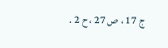ج 17 ، ص 27 ، ح 2 .